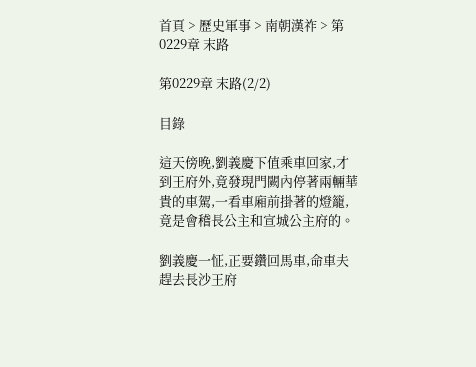首頁 > 歷史軍事 > 南朝漢祚 > 第0229章 末路

第0229章 末路(2/2)

目錄

這天傍晚,劉義慶下值乘車回家,才到王府外,竟發現門闕內停著兩輛華貴的車駕,一看車廂前掛著的燈籠,竟是會稽長公主和宣城公主府的。

劉義慶一怔,正要鑽回馬車,命車夫趕去長沙王府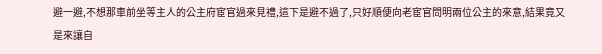避一避,不想那車前坐等主人的公主府宦官過來見禮,這下是避不過了,只好順便向老宦官問明兩位公主的來意,結果竟又是來讓自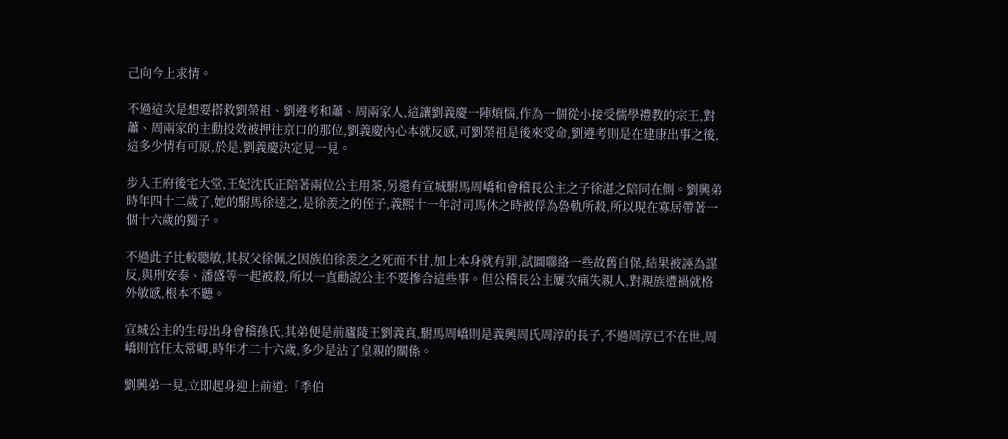己向今上求情。

不過這次是想要搭救劉榮祖、劉遵考和蕭、周兩家人,這讓劉義慶一陣煩惱,作為一個從小接受儒學禮教的宗王,對蕭、周兩家的主動投效被押往京口的那位,劉義慶內心本就反感,可劉榮祖是後來受命,劉遵考則是在建康出事之後,這多少情有可原,於是,劉義慶決定見一見。

步入王府後宅大堂,王妃沈氏正陪著兩位公主用茶,另還有宣城駙馬周嶠和會稽長公主之子徐湛之陪同在側。劉興弟時年四十二歲了,她的駙馬徐逵之,是徐羨之的侄子,義熙十一年討司馬休之時被俘為魯軌所殺,所以現在寡居帶著一個十六歲的獨子。

不過此子比較聰敏,其叔父徐佩之因族伯徐羨之之死而不甘,加上本身就有罪,試圖聯絡一些故舊自保,結果被誣為謀反,與刑安泰、潘盛等一起被殺,所以一直勸說公主不要摻合這些事。但公稽長公主屢次痛失親人,對親族遭禍就格外敏感,根本不聽。

宣城公主的生母出身會稽孫氏,其弟便是前廬陵王劉義真,駙馬周嶠則是義興周氏周淳的長子,不過周淳已不在世,周嶠則官任太常卿,時年才二十六歲,多少是沾了皇親的關係。

劉興弟一見,立即起身迎上前道:「季伯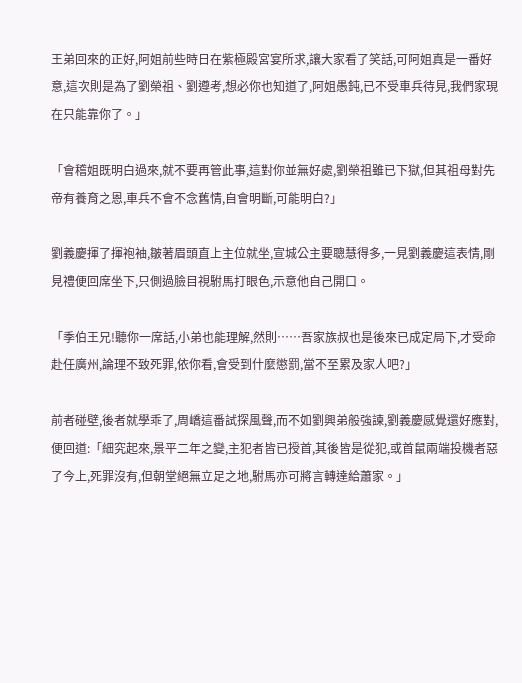王弟回來的正好,阿姐前些時日在紫極殿宮宴所求,讓大家看了笑話,可阿姐真是一番好意,這次則是為了劉榮祖、劉遵考,想必你也知道了,阿姐愚鈍,已不受車兵待見,我們家現在只能靠你了。」

「會稽姐既明白過來,就不要再管此事,這對你並無好處,劉榮祖雖已下獄,但其祖母對先帝有養育之恩,車兵不會不念舊情,自會明斷,可能明白?」

劉義慶揮了揮袍袖,皺著眉頭直上主位就坐,宣城公主要聰慧得多,一見劉義慶這表情,剛見禮便回席坐下,只側過臉目視駙馬打眼色,示意他自己開口。

「季伯王兄!聽你一席話,小弟也能理解,然則……吾家族叔也是後來已成定局下,才受命赴任廣州,論理不致死罪,依你看,會受到什麼懲罰,當不至累及家人吧?」

前者碰壁,後者就學乖了,周嶠這番試探風聲,而不如劉興弟般強諫,劉義慶感覺還好應對,便回道:「細究起來,景平二年之變,主犯者皆已授首,其後皆是從犯,或首鼠兩端投機者惡了今上,死罪沒有,但朝堂絕無立足之地,駙馬亦可將言轉達給蕭家。」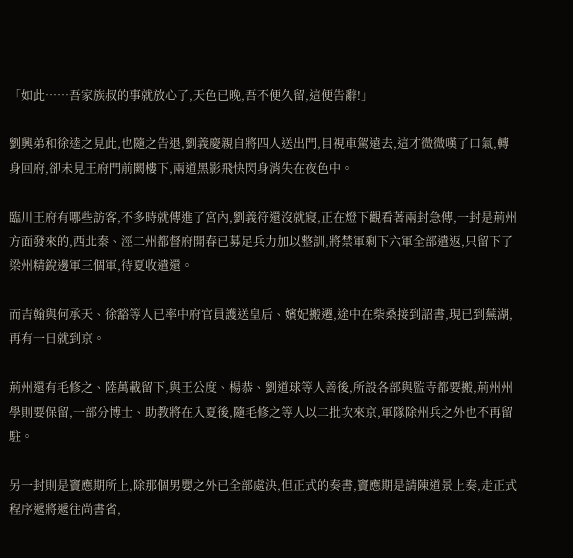「如此……吾家族叔的事就放心了,天色已晚,吾不便久留,這便告辭!」

劉興弟和徐逵之見此,也隨之告退,劉義慶親自將四人送出門,目視車駕遠去,這才微微嘆了口氣,轉身回府,卻未見王府門前闕樓下,兩道黑影飛快閃身消失在夜色中。

臨川王府有哪些訪客,不多時就傳進了宮內,劉義符還沒就寢,正在燈下觀看著兩封急傳,一封是荊州方面發來的,西北秦、涇二州都督府開春已募足兵力加以整訓,將禁軍剩下六軍全部遣返,只留下了梁州精銳邊軍三個軍,待夏收遣還。

而吉翰與何承天、徐豁等人已率中府官員護送皇后、嬪妃搬遷,途中在柴桑接到詔書,現已到蕪湖,再有一日就到京。

荊州還有毛修之、陸萬載留下,與王公度、楊恭、劉道球等人善後,所設各部與監寺都要搬,荊州州學則要保留,一部分博士、助教將在入夏後,隨毛修之等人以二批次來京,軍隊除州兵之外也不再留駐。

另一封則是竇應期所上,除那個男嬰之外已全部處決,但正式的奏書,竇應期是請陳道景上奏,走正式程序遞將遞往尚書省,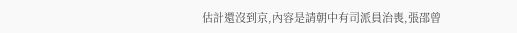估計還沒到京,內容是請朝中有司派員治喪,張邵曾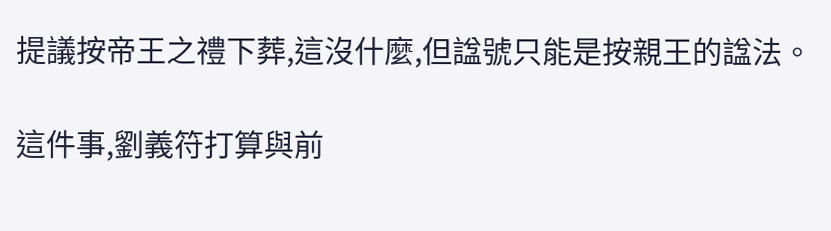提議按帝王之禮下葬,這沒什麼,但諡號只能是按親王的諡法。

這件事,劉義符打算與前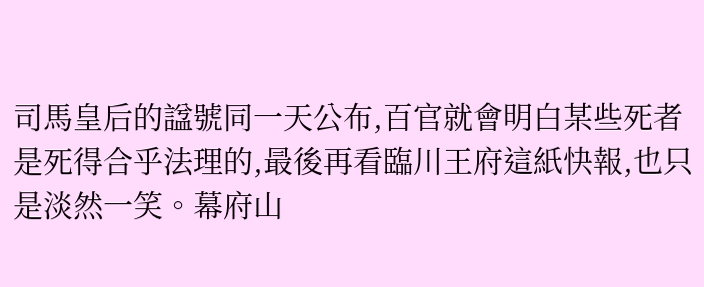司馬皇后的諡號同一天公布,百官就會明白某些死者是死得合乎法理的,最後再看臨川王府這紙快報,也只是淡然一笑。幕府山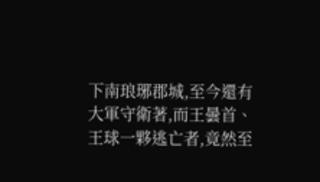下南琅琊郡城,至今還有大軍守衛著,而王曇首、王球一夥逃亡者,竟然至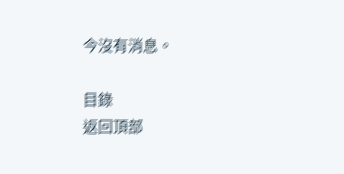今沒有消息。

目錄
返回頂部